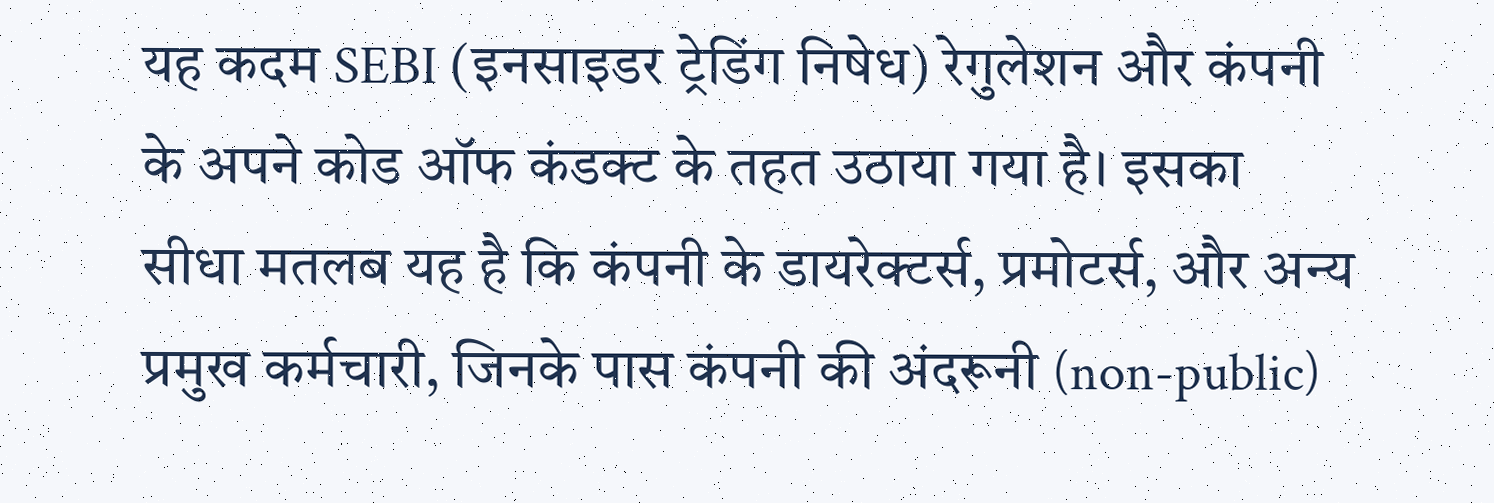यह कदम SEBI (इनसाइडर ट्रेडिंग निषेध) रेगुलेशन और कंपनी के अपने कोड ऑफ कंडक्ट के तहत उठाया गया है। इसका सीधा मतलब यह है कि कंपनी के डायरेक्टर्स, प्रमोटर्स, और अन्य प्रमुख कर्मचारी, जिनके पास कंपनी की अंदरूनी (non-public)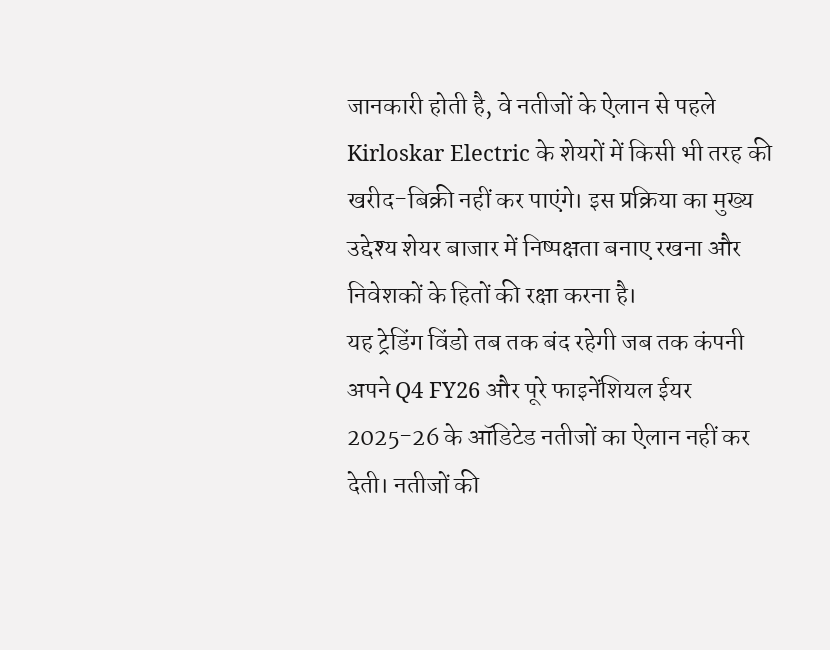जानकारी होती है, वे नतीजों के ऐलान से पहले Kirloskar Electric के शेयरों में किसी भी तरह की खरीद-बिक्री नहीं कर पाएंगे। इस प्रक्रिया का मुख्य उद्देश्य शेयर बाजार में निष्पक्षता बनाए रखना और निवेशकों के हितों की रक्षा करना है।
यह ट्रेडिंग विंडो तब तक बंद रहेगी जब तक कंपनी अपने Q4 FY26 और पूरे फाइनेंशियल ईयर 2025-26 के ऑडिटेड नतीजों का ऐलान नहीं कर देती। नतीजों की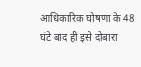आधिकारिक घोषणा के 48 घंटे बाद ही इसे दोबारा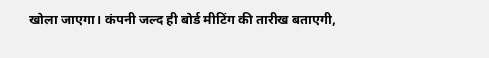खोला जाएगा। कंपनी जल्द ही बोर्ड मीटिंग की तारीख बताएगी,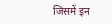जिसमें इन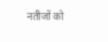नतीजों को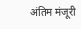अंतिम मंजूरी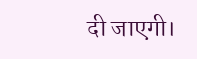दी जाएगी।